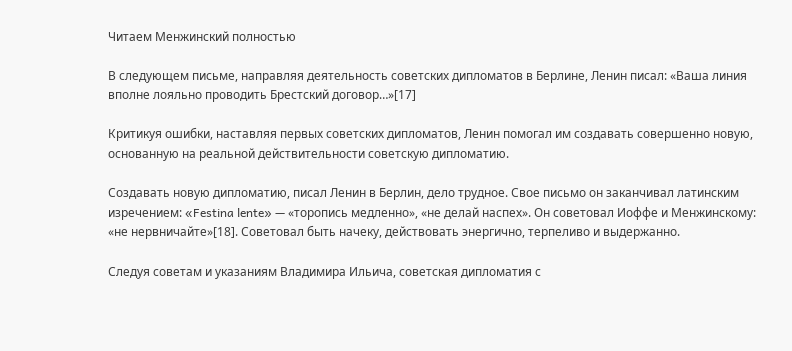Читаем Менжинский полностью

В следующем письме, направляя деятельность советских дипломатов в Берлине, Ленин писал: «Ваша линия вполне лояльно проводить Брестский договор…»[17]

Критикуя ошибки, наставляя первых советских дипломатов, Ленин помогал им создавать совершенно новую, основанную на реальной действительности советскую дипломатию.

Создавать новую дипломатию, писал Ленин в Берлин, дело трудное. Свое письмо он заканчивал латинским изречением: «Festina lente» — «торопись медленно», «не делай наспех». Он советовал Иоффе и Менжинскому: «не нервничайте»[18]. Советовал быть начеку, действовать энергично, терпеливо и выдержанно.

Следуя советам и указаниям Владимира Ильича, советская дипломатия с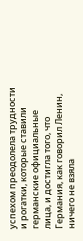успехом преодолела трудности и рогатки, которые ставили германские официальные лица, и достигла того, что Германия, как говорил Ленин, ничего не взяла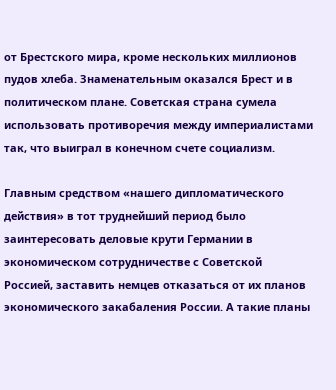от Брестского мира, кроме нескольких миллионов пудов хлеба. Знаменательным оказался Брест и в политическом плане. Советская страна сумела использовать противоречия между империалистами так, что выиграл в конечном счете социализм.

Главным средством «нашего дипломатического действия» в тот труднейший период было заинтересовать деловые крути Германии в экономическом сотрудничестве с Советской Россией, заставить немцев отказаться от их планов экономического закабаления России. А такие планы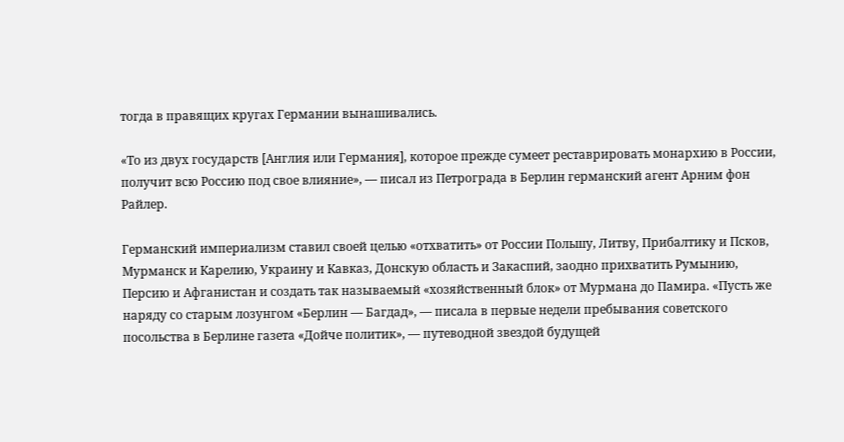тогда в правящих кругах Германии вынашивались.

«То из двух государств [Англия или Германия], которое прежде сумеет реставрировать монархию в России, получит всю Россию под свое влияние», — писал из Петрограда в Берлин германский агент Арним фон Райлер.

Германский империализм ставил своей целью «отхватить» от России Польшу, Литву, Прибалтику и Псков, Мурманск и Карелию, Украину и Кавказ, Донскую область и Закаспий, заодно прихватить Румынию, Персию и Афганистан и создать так называемый «хозяйственный блок» от Мурмана до Памира. «Пусть же наряду со старым лозунгом «Берлин — Багдад», — писала в первые недели пребывания советского посольства в Берлине газета «Дойче политик», — путеводной звездой будущей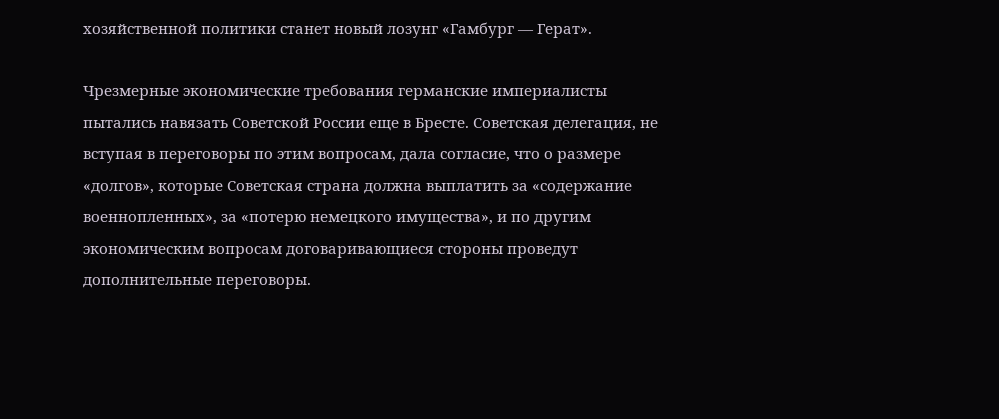хозяйственной политики станет новый лозунг «Гамбург — Герат».

Чрезмерные экономические требования германские империалисты пытались навязать Советской России еще в Бресте. Советская делегация, не вступая в переговоры по этим вопросам, дала согласие, что о размере «долгов», которые Советская страна должна выплатить за «содержание военнопленных», за «потерю немецкого имущества», и по другим экономическим вопросам договаривающиеся стороны проведут дополнительные переговоры.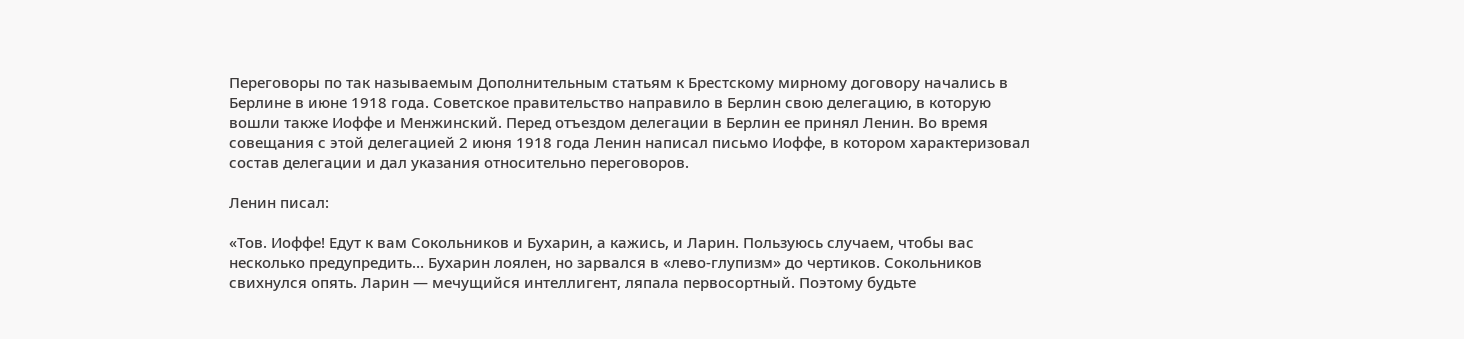Переговоры по так называемым Дополнительным статьям к Брестскому мирному договору начались в Берлине в июне 1918 года. Советское правительство направило в Берлин свою делегацию, в которую вошли также Иоффе и Менжинский. Перед отъездом делегации в Берлин ее принял Ленин. Во время совещания с этой делегацией 2 июня 1918 года Ленин написал письмо Иоффе, в котором характеризовал состав делегации и дал указания относительно переговоров.

Ленин писал:

«Тов. Иоффе! Едут к вам Сокольников и Бухарин, а кажись, и Ларин. Пользуюсь случаем, чтобы вас несколько предупредить… Бухарин лоялен, но зарвался в «лево-глупизм» до чертиков. Сокольников свихнулся опять. Ларин — мечущийся интеллигент, ляпала первосортный. Поэтому будьте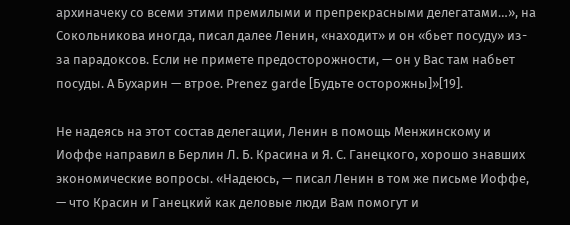архиначеку со всеми этими премилыми и препрекрасными делегатами…», на Сокольникова иногда, писал далее Ленин, «находит» и он «бьет посуду» из-за парадоксов. Если не примете предосторожности, — он у Вас там набьет посуды. А Бухарин — втрое. Prenez garde [Будьте осторожны]»[19].

Не надеясь на этот состав делегации, Ленин в помощь Менжинскому и Иоффе направил в Берлин Л. Б. Красина и Я. С. Ганецкого, хорошо знавших экономические вопросы. «Надеюсь, — писал Ленин в том же письме Иоффе, — что Красин и Ганецкий как деловые люди Вам помогут и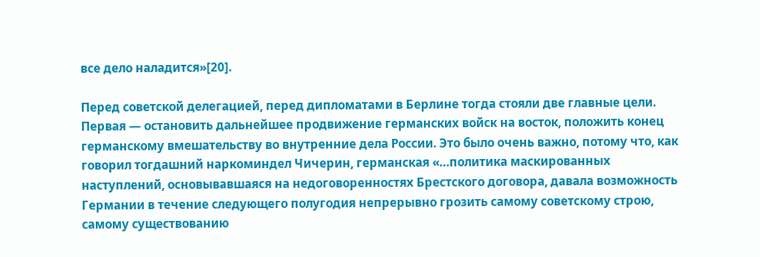все дело наладится»[20].

Перед советской делегацией, перед дипломатами в Берлине тогда стояли две главные цели. Первая — остановить дальнейшее продвижение германских войск на восток, положить конец германскому вмешательству во внутренние дела России. Это было очень важно, потому что, как говорил тогдашний наркоминдел Чичерин, германская «…политика маскированных наступлений, основывавшаяся на недоговоренностях Брестского договора, давала возможность Германии в течение следующего полугодия непрерывно грозить самому советскому строю, самому существованию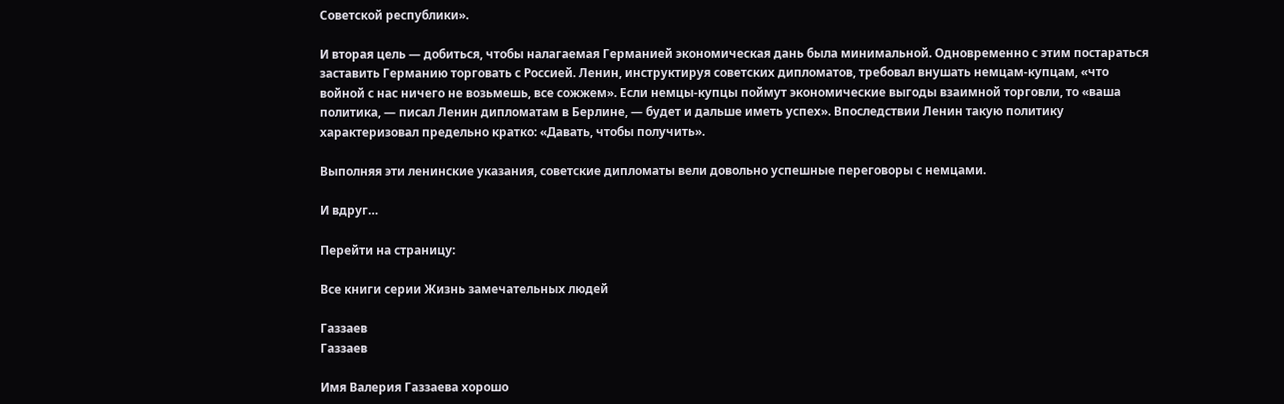Советской республики».

И вторая цель — добиться, чтобы налагаемая Германией экономическая дань была минимальной. Одновременно с этим постараться заставить Германию торговать с Россией. Ленин, инструктируя советских дипломатов, требовал внушать немцам-купцам, «что войной с нас ничего не возьмешь, все сожжем». Если немцы-купцы поймут экономические выгоды взаимной торговли, то «ваша политика, — писал Ленин дипломатам в Берлине, — будет и дальше иметь успех». Впоследствии Ленин такую политику характеризовал предельно кратко: «Давать, чтобы получить».

Выполняя эти ленинские указания, советские дипломаты вели довольно успешные переговоры с немцами.

И вдруг…

Перейти на страницу:

Все книги серии Жизнь замечательных людей

Газзаев
Газзаев

Имя Валерия Газзаева хорошо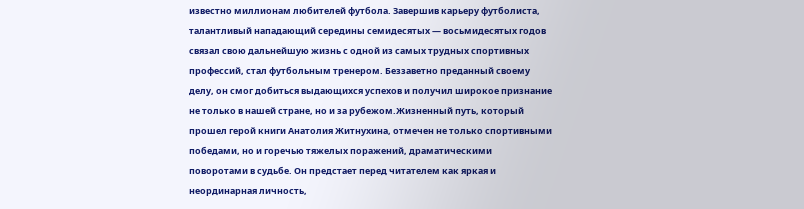известно миллионам любителей футбола. Завершив карьеру футболиста, талантливый нападающий середины семидесятых — восьмидесятых годов связал свою дальнейшую жизнь с одной из самых трудных спортивных профессий, стал футбольным тренером. Беззаветно преданный своему делу, он смог добиться выдающихся успехов и получил широкое признание не только в нашей стране, но и за рубежом.Жизненный путь, который прошел герой книги Анатолия Житнухина, отмечен не только спортивными победами, но и горечью тяжелых поражений, драматическими поворотами в судьбе. Он предстает перед читателем как яркая и неординарная личность,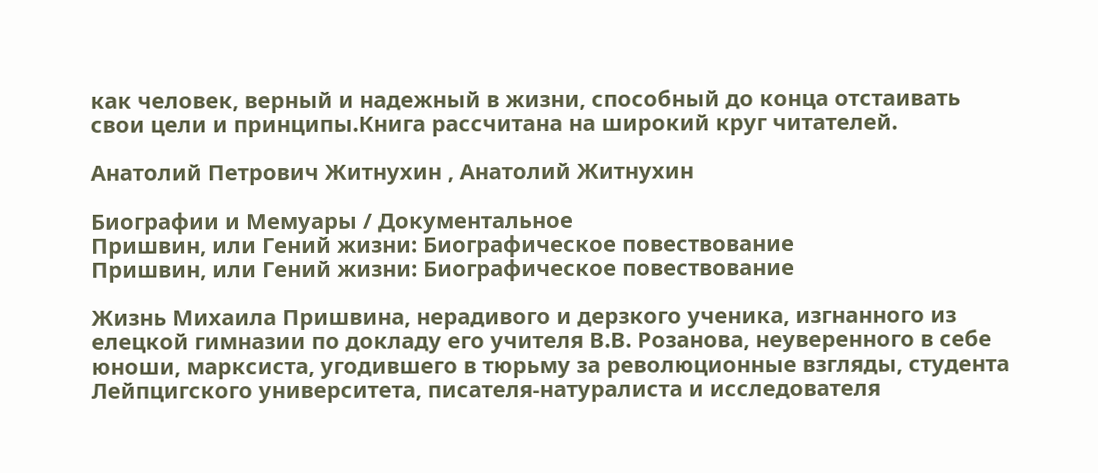как человек, верный и надежный в жизни, способный до конца отстаивать свои цели и принципы.Книга рассчитана на широкий круг читателей.

Анатолий Петрович Житнухин , Анатолий Житнухин

Биографии и Мемуары / Документальное
Пришвин, или Гений жизни: Биографическое повествование
Пришвин, или Гений жизни: Биографическое повествование

Жизнь Михаила Пришвина, нерадивого и дерзкого ученика, изгнанного из елецкой гимназии по докладу его учителя В.В. Розанова, неуверенного в себе юноши, марксиста, угодившего в тюрьму за революционные взгляды, студента Лейпцигского университета, писателя-натуралиста и исследователя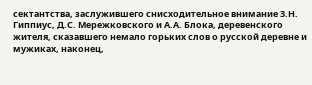сектантства, заслужившего снисходительное внимание З.Н. Гиппиус, Д.С. Мережковского и А.А. Блока, деревенского жителя, сказавшего немало горьких слов о русской деревне и мужиках, наконец,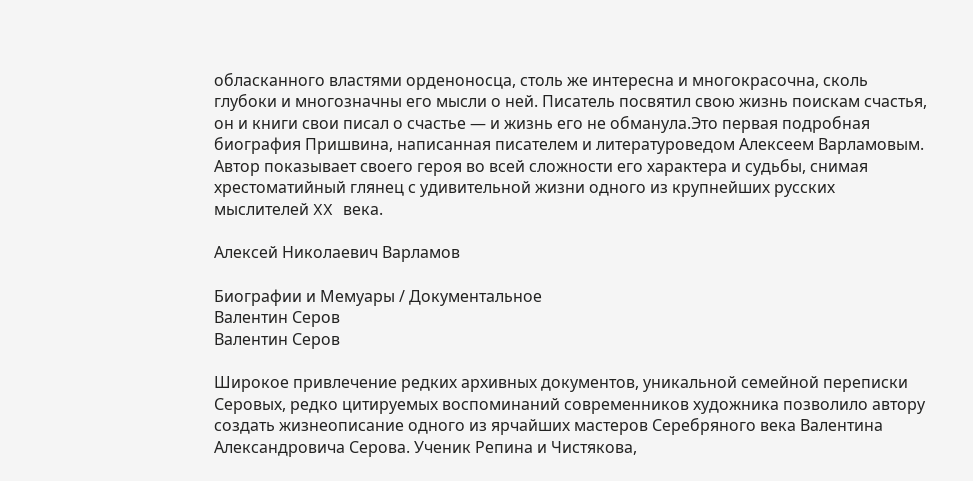обласканного властями орденоносца, столь же интересна и многокрасочна, сколь глубоки и многозначны его мысли о ней. Писатель посвятил свою жизнь поискам счастья, он и книги свои писал о счастье — и жизнь его не обманула.Это первая подробная биография Пришвина, написанная писателем и литературоведом Алексеем Варламовым. Автор показывает своего героя во всей сложности его характера и судьбы, снимая хрестоматийный глянец с удивительной жизни одного из крупнейших русских мыслителей XX века.

Алексей Николаевич Варламов

Биографии и Мемуары / Документальное
Валентин Серов
Валентин Серов

Широкое привлечение редких архивных документов, уникальной семейной переписки Серовых, редко цитируемых воспоминаний современников художника позволило автору создать жизнеописание одного из ярчайших мастеров Серебряного века Валентина Александровича Серова. Ученик Репина и Чистякова,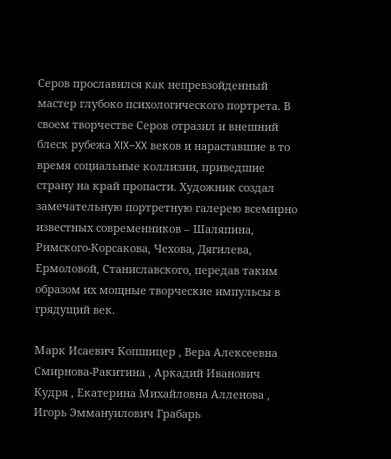Серов прославился как непревзойденный мастер глубоко психологического портрета. В своем творчестве Серов отразил и внешний блеск рубежа XIX–XX веков и нараставшие в то время социальные коллизии, приведшие страну на край пропасти. Художник создал замечательную портретную галерею всемирно известных современников – Шаляпина, Римского-Корсакова, Чехова, Дягилева, Ермоловой, Станиславского, передав таким образом их мощные творческие импульсы в грядущий век.

Марк Исаевич Копшицер , Вера Алексеевна Смирнова-Ракитина , Аркадий Иванович Кудря , Екатерина Михайловна Алленова , Игорь Эммануилович Грабарь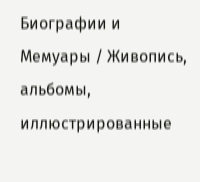Биографии и Мемуары / Живопись, альбомы, иллюстрированные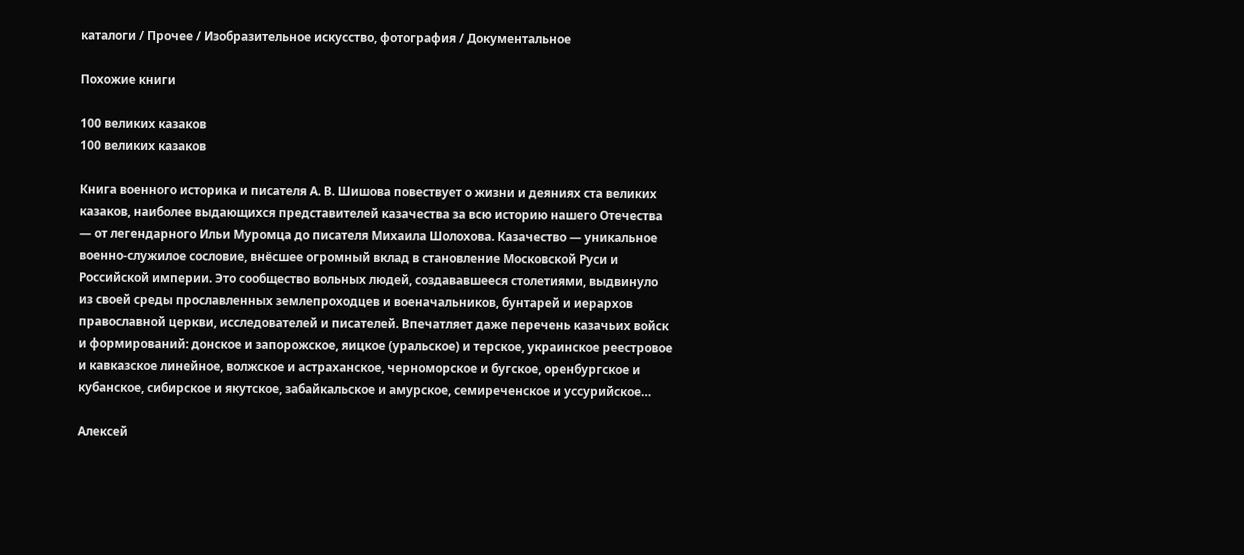каталоги / Прочее / Изобразительное искусство, фотография / Документальное

Похожие книги

100 великих казаков
100 великих казаков

Книга военного историка и писателя А. В. Шишова повествует о жизни и деяниях ста великих казаков, наиболее выдающихся представителей казачества за всю историю нашего Отечества — от легендарного Ильи Муромца до писателя Михаила Шолохова. Казачество — уникальное военно-служилое сословие, внёсшее огромный вклад в становление Московской Руси и Российской империи. Это сообщество вольных людей, создававшееся столетиями, выдвинуло из своей среды прославленных землепроходцев и военачальников, бунтарей и иерархов православной церкви, исследователей и писателей. Впечатляет даже перечень казачьих войск и формирований: донское и запорожское, яицкое (уральское) и терское, украинское реестровое и кавказское линейное, волжское и астраханское, черноморское и бугское, оренбургское и кубанское, сибирское и якутское, забайкальское и амурское, семиреченское и уссурийское…

Алексей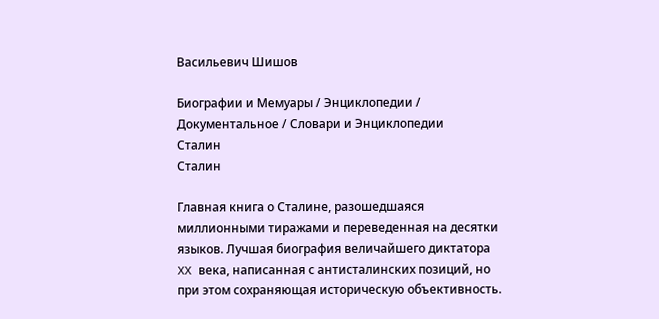Васильевич Шишов

Биографии и Мемуары / Энциклопедии / Документальное / Словари и Энциклопедии
Сталин
Сталин

Главная книга о Сталине, разошедшаяся миллионными тиражами и переведенная на десятки языков. Лучшая биография величайшего диктатора XX века, написанная с антисталинских позиций, но при этом сохраняющая историческую объективность.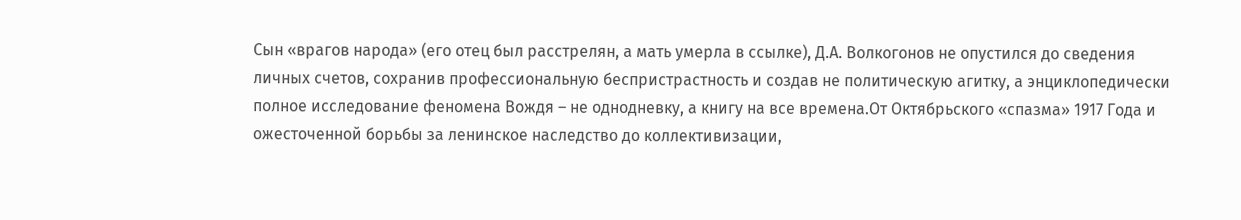Сын «врагов народа» (его отец был расстрелян, а мать умерла в ссылке), Д.А. Волкогонов не опустился до сведения личных счетов, сохранив профессиональную беспристрастность и создав не политическую агитку, а энциклопедически полное исследование феномена Вождя – не однодневку, а книгу на все времена.От Октябрьского «спазма» 1917 Года и ожесточенной борьбы за ленинское наследство до коллективизации,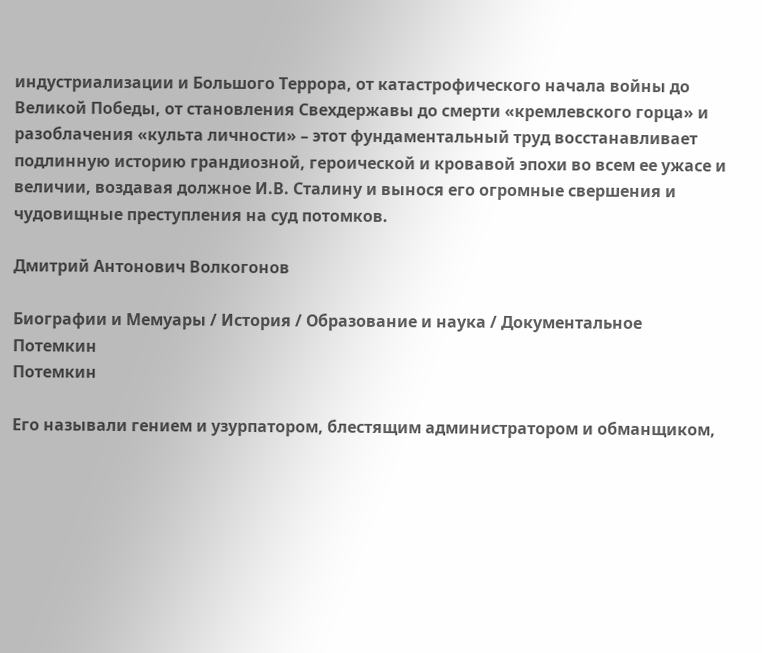индустриализации и Большого Террора, от катастрофического начала войны до Великой Победы, от становления Свехдержавы до смерти «кремлевского горца» и разоблачения «культа личности» – этот фундаментальный труд восстанавливает подлинную историю грандиозной, героической и кровавой эпохи во всем ее ужасе и величии, воздавая должное И.В. Сталину и вынося его огромные свершения и чудовищные преступления на суд потомков.

Дмитрий Антонович Волкогонов

Биографии и Мемуары / История / Образование и наука / Документальное
Потемкин
Потемкин

Его называли гением и узурпатором, блестящим администратором и обманщиком,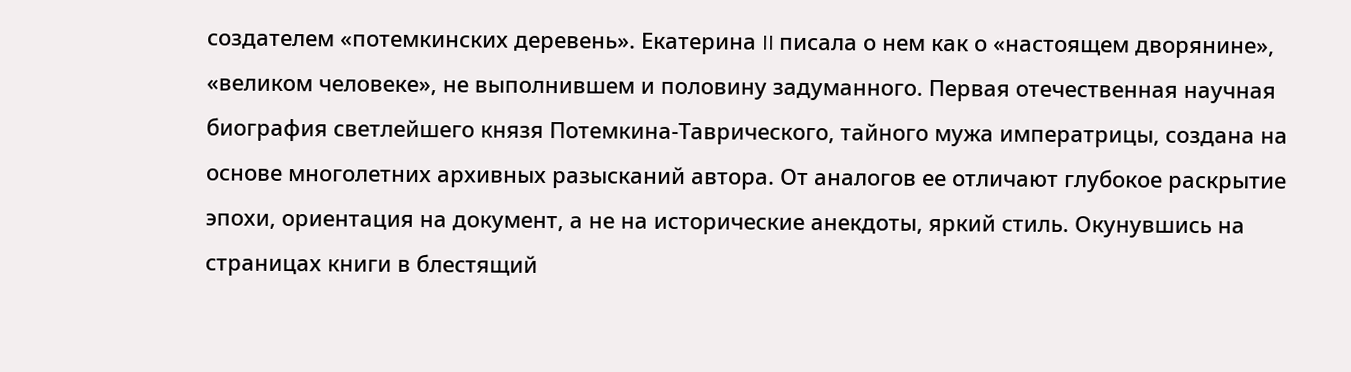создателем «потемкинских деревень». Екатерина II писала о нем как о «настоящем дворянине», «великом человеке», не выполнившем и половину задуманного. Первая отечественная научная биография светлейшего князя Потемкина-Таврического, тайного мужа императрицы, создана на основе многолетних архивных разысканий автора. От аналогов ее отличают глубокое раскрытие эпохи, ориентация на документ, а не на исторические анекдоты, яркий стиль. Окунувшись на страницах книги в блестящий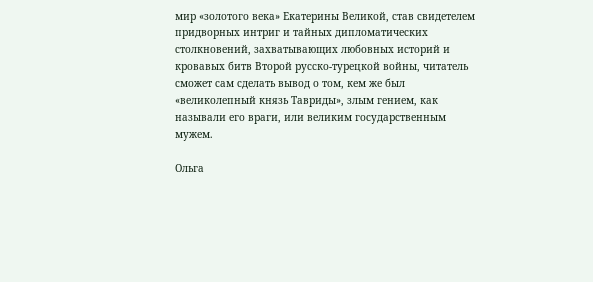мир «золотого века» Екатерины Великой, став свидетелем придворных интриг и тайных дипломатических столкновений, захватывающих любовных историй и кровавых битв Второй русско-турецкой войны, читатель сможет сам сделать вывод о том, кем же был «великолепный князь Тавриды», злым гением, как называли его враги, или великим государственным мужем.

Ольга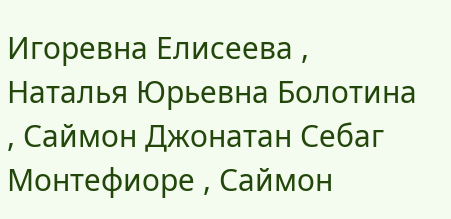Игоревна Елисеева , Наталья Юрьевна Болотина , Саймон Джонатан Себаг Монтефиоре , Саймон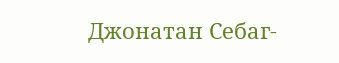Джонатан Себаг-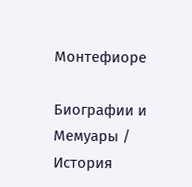Монтефиоре

Биографии и Мемуары / История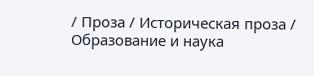/ Проза / Историческая проза / Образование и наука